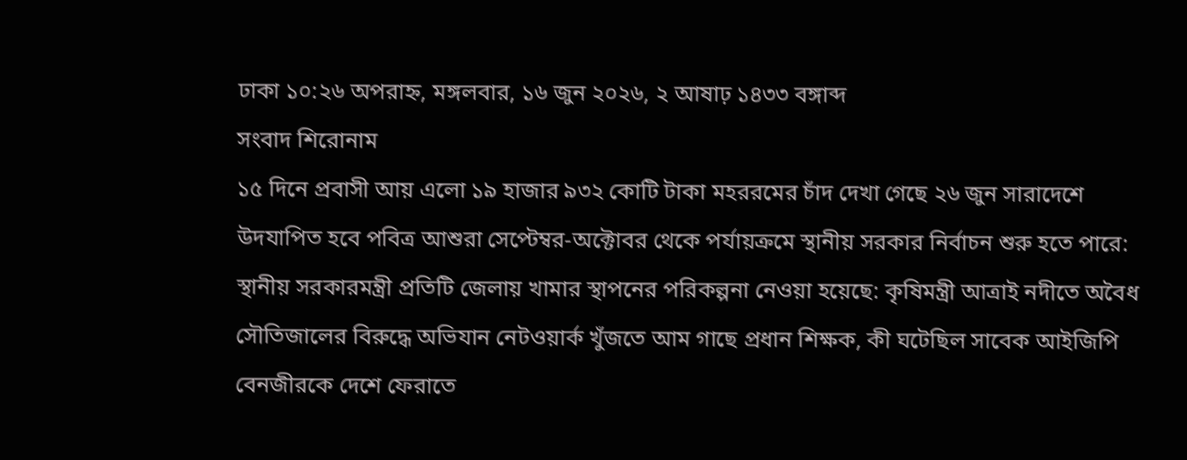ঢাকা ১০:২৬ অপরাহ্ন, মঙ্গলবার, ১৬ জুন ২০২৬, ২ আষাঢ় ১৪৩৩ বঙ্গাব্দ
সংবাদ শিরোনাম
১৫ দিনে প্রবাসী আয় এলো ১৯ হাজার ৯৩২ কোটি টাকা মহররমের চাঁদ দেখা গেছে ২৬ জুন সারাদেশে উদযাপিত হবে পবিত্র আশুরা সেপ্টেম্বর-অক্টোবর থেকে পর্যায়ক্রমে স্থানীয় সরকার নির্বাচন শুরু হতে পারে: স্থানীয় সরকারমন্ত্রী প্রতিটি জেলায় খামার স্থাপনের পরিকল্পনা নেওয়া হয়েছে: কৃষিমন্ত্রী আত্রাই নদীতে অবৈধ সৌতিজালের বিরুদ্ধে অভিযান নেটওয়ার্ক খুঁজতে আম গাছে প্রধান শিক্ষক, কী ঘটেছিল সাবেক আইজিপি বেনজীরকে দেশে ফেরাতে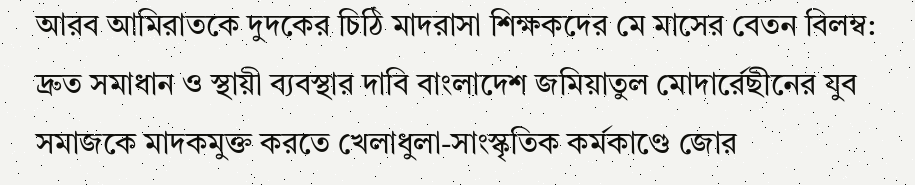আরব আমিরাতকে দুদকের চিঠি মাদরাসা শিক্ষকদের মে মাসের বেতন বিলম্ব: দ্রুত সমাধান ও স্থায়ী ব্যবস্থার দাবি বাংলাদেশ জমিয়াতুল মোদার্রেছীনের যুব সমাজকে মাদকমুক্ত করতে খেলাধুলা-সাংস্কৃতিক কর্মকাণ্ডে জোর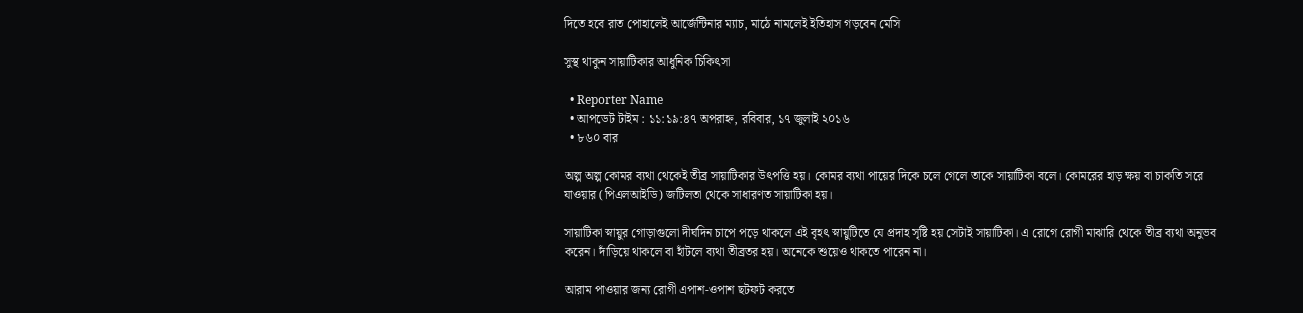দিতে হবে রাত পোহালেই আর্জেন্টিনার ম্যাচ, মাঠে নামলেই ইতিহাস গড়বেন মেসি

সুস্থ থাকুন সায়াটিকার আধুনিক চিকিৎসা

  • Reporter Name
  • আপডেট টাইম : ১১:১৯:৪৭ অপরাহ্ন, রবিবার, ১৭ জুলাই ২০১৬
  • ৮৬০ বার

অল্প অল্প কোমর ব্যথা থেকেই তীব্র সায়াটিকার উৎপত্তি হয়। কোমর ব্যথা পায়ের দিকে চলে গেলে তাকে সায়াটিকা বলে। কোমরের হাড় ক্ষয় বা চাকতি সরে যাওয়ার (পিএলআইডি) জটিলতা থেকে সাধারণত সায়াটিকা হয়।

সায়াটিকা স্নায়ুর গোড়াগুলো দীর্ঘদিন চাপে পড়ে থাকলে এই বৃহৎ স্নায়ুটিতে যে প্রদাহ সৃষ্টি হয় সেটাই সায়াটিকা। এ রোগে রোগী মাঝারি থেকে তীব্র ব্যথা অনুভব করেন। দাঁড়িয়ে থাকলে বা হাঁটলে ব্যথা তীব্রতর হয়। অনেকে শুয়েও থাকতে পারেন না।

আরাম পাওয়ার জন্য রোগী এপাশ-ওপাশ ছটফট করতে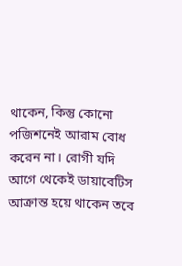থাকেন, কিন্তু কোনো পজিশনেই আরাম বোধ করেন না। রোগী যদি আগে থেকেই ডায়াবেটিস আক্রান্ত হয়ে থাকেন তবে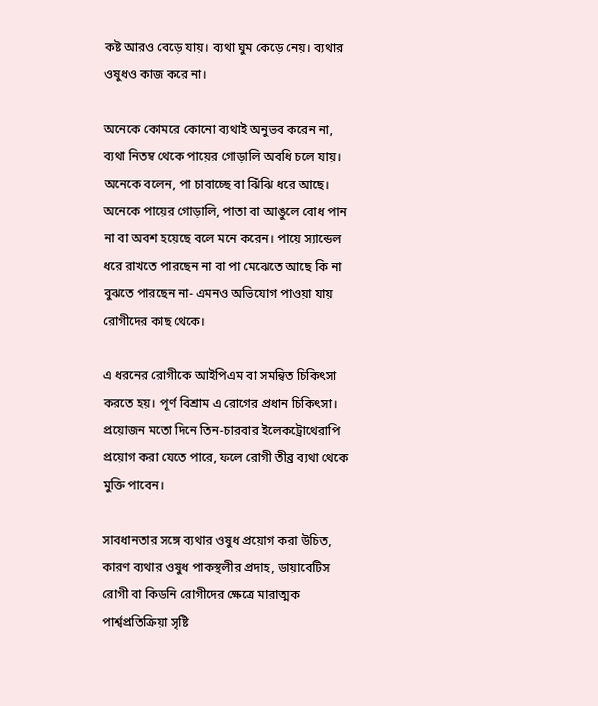কষ্ট আরও বেড়ে যায়। ব্যথা ঘুম কেড়ে নেয়। ব্যথার ওষুধও কাজ করে না।

অনেকে কোমরে কোনো ব্যথাই অনুভব করেন না, ব্যথা নিতম্ব থেকে পায়ের গোড়ালি অবধি চলে যায়। অনেকে বলেন, পা চাবাচ্ছে বা ঝিঁঝি ধরে আছে। অনেকে পায়ের গোড়ালি, পাতা বা আঙুলে বোধ পান না বা অবশ হয়েছে বলে মনে করেন। পায়ে স্যান্ডেল ধরে রাখতে পারছেন না বা পা মেঝেতে আছে কি না বুঝতে পারছেন না- এমনও অভিযোগ পাওয়া যায় রোগীদের কাছ থেকে।

এ ধরনের রোগীকে আইপিএম বা সমন্বিত চিকিৎসা করতে হয়। পূর্ণ বিশ্রাম এ রোগের প্রধান চিকিৎসা। প্রয়োজন মতো দিনে তিন-চারবার ইলেকট্রোথেরাপি প্রয়োগ করা যেতে পারে, ফলে রোগী তীব্র ব্যথা থেকে মুক্তি পাবেন।

সাবধানতার সঙ্গে ব্যথার ওষুধ প্রয়োগ করা উচিত, কারণ ব্যথার ওষুধ পাকস্থলীর প্রদাহ, ডায়াবেটিস রোগী বা কিডনি রোগীদের ক্ষেত্রে মারাত্মক পার্শ্বপ্রতিক্রিয়া সৃষ্টি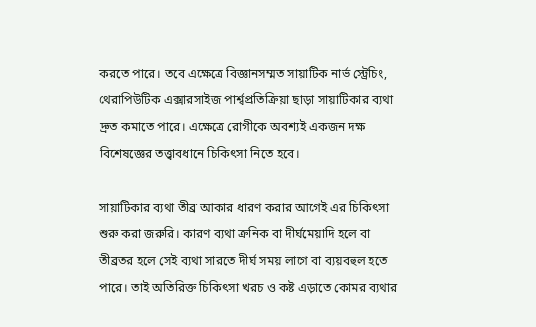করতে পারে। তবে এক্ষেত্রে বিজ্ঞানসম্মত সায়াটিক নার্ভ স্ট্রেচিং, থেরাপিউটিক এক্সারসাইজ পার্শ্বপ্রতিক্রিয়া ছাড়া সায়াটিকার ব্যথা দ্রুত কমাতে পারে। এক্ষেত্রে রোগীকে অবশ্যই একজন দক্ষ বিশেষজ্ঞের তত্ত্বাবধানে চিকিৎসা নিতে হবে।

সায়াটিকার ব্যথা তীব্র আকার ধারণ করার আগেই এর চিকিৎসা শুরু করা জরুরি। কারণ ব্যথা ক্রনিক বা দীর্ঘমেয়াদি হলে বা তীব্রতর হলে সেই ব্যথা সারতে দীর্ঘ সময় লাগে বা ব্যয়বহুল হতে পারে। তাই অতিরিক্ত চিকিৎসা খরচ ও কষ্ট এড়াতে কোমর ব্যথার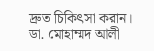দ্রুত চিকিৎসা করান।
ডা. মোহাম্মদ আলী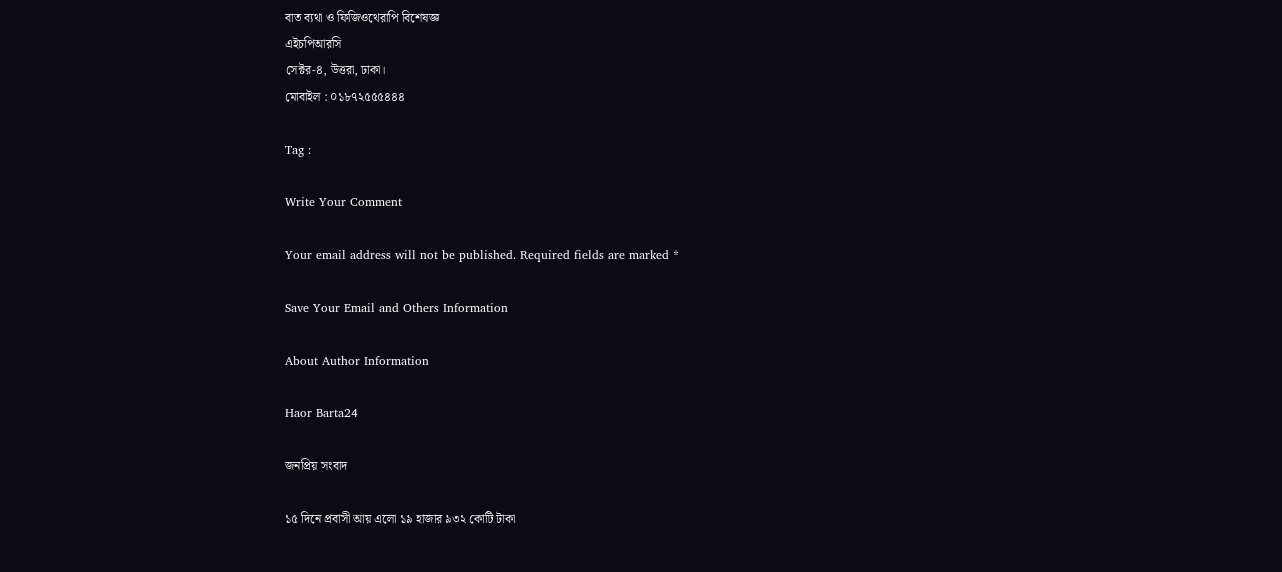বাত ব্যথা ও ফিজিওথেরাপি বিশেষজ্ঞ
এইচপিআরসি
সেক্টর-৪, উত্তরা, ঢাকা।
মোবাইল : ০১৮৭২৫৫৫৪৪৪

Tag :

Write Your Comment

Your email address will not be published. Required fields are marked *

Save Your Email and Others Information

About Author Information

Haor Barta24

জনপ্রিয় সংবাদ

১৫ দিনে প্রবাসী আয় এলো ১৯ হাজার ৯৩২ কোটি টাকা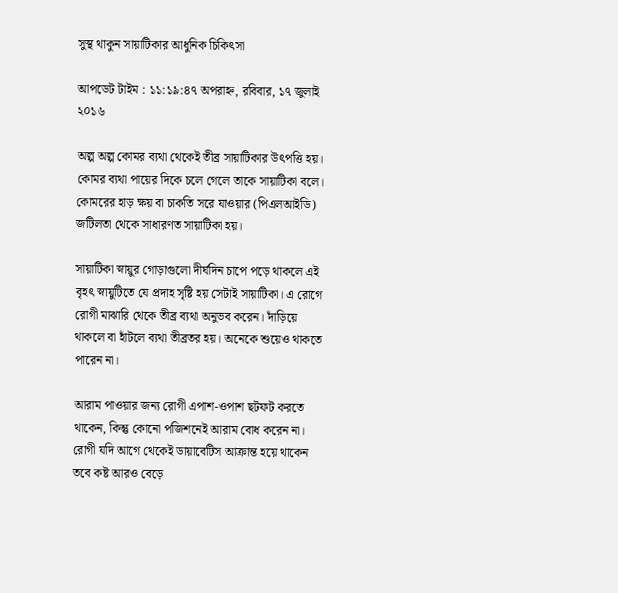সুস্থ থাকুন সায়াটিকার আধুনিক চিকিৎসা

আপডেট টাইম : ১১:১৯:৪৭ অপরাহ্ন, রবিবার, ১৭ জুলাই ২০১৬

অল্প অল্প কোমর ব্যথা থেকেই তীব্র সায়াটিকার উৎপত্তি হয়। কোমর ব্যথা পায়ের দিকে চলে গেলে তাকে সায়াটিকা বলে। কোমরের হাড় ক্ষয় বা চাকতি সরে যাওয়ার (পিএলআইডি) জটিলতা থেকে সাধারণত সায়াটিকা হয়।

সায়াটিকা স্নায়ুর গোড়াগুলো দীর্ঘদিন চাপে পড়ে থাকলে এই বৃহৎ স্নায়ুটিতে যে প্রদাহ সৃষ্টি হয় সেটাই সায়াটিকা। এ রোগে রোগী মাঝারি থেকে তীব্র ব্যথা অনুভব করেন। দাঁড়িয়ে থাকলে বা হাঁটলে ব্যথা তীব্রতর হয়। অনেকে শুয়েও থাকতে পারেন না।

আরাম পাওয়ার জন্য রোগী এপাশ-ওপাশ ছটফট করতে থাকেন, কিন্তু কোনো পজিশনেই আরাম বোধ করেন না। রোগী যদি আগে থেকেই ডায়াবেটিস আক্রান্ত হয়ে থাকেন তবে কষ্ট আরও বেড়ে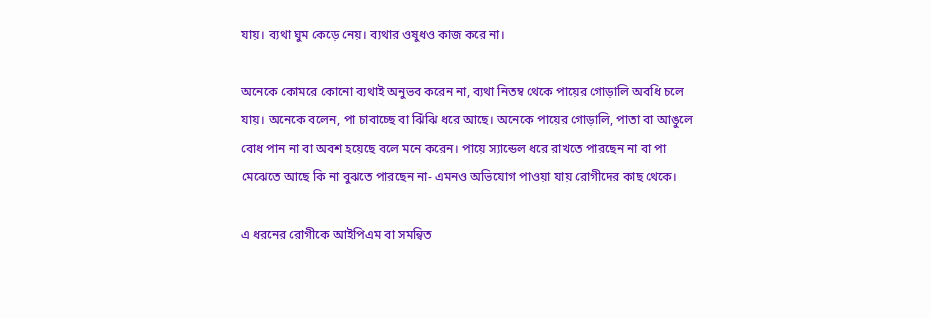যায়। ব্যথা ঘুম কেড়ে নেয়। ব্যথার ওষুধও কাজ করে না।

অনেকে কোমরে কোনো ব্যথাই অনুভব করেন না, ব্যথা নিতম্ব থেকে পায়ের গোড়ালি অবধি চলে যায়। অনেকে বলেন, পা চাবাচ্ছে বা ঝিঁঝি ধরে আছে। অনেকে পায়ের গোড়ালি, পাতা বা আঙুলে বোধ পান না বা অবশ হয়েছে বলে মনে করেন। পায়ে স্যান্ডেল ধরে রাখতে পারছেন না বা পা মেঝেতে আছে কি না বুঝতে পারছেন না- এমনও অভিযোগ পাওয়া যায় রোগীদের কাছ থেকে।

এ ধরনের রোগীকে আইপিএম বা সমন্বিত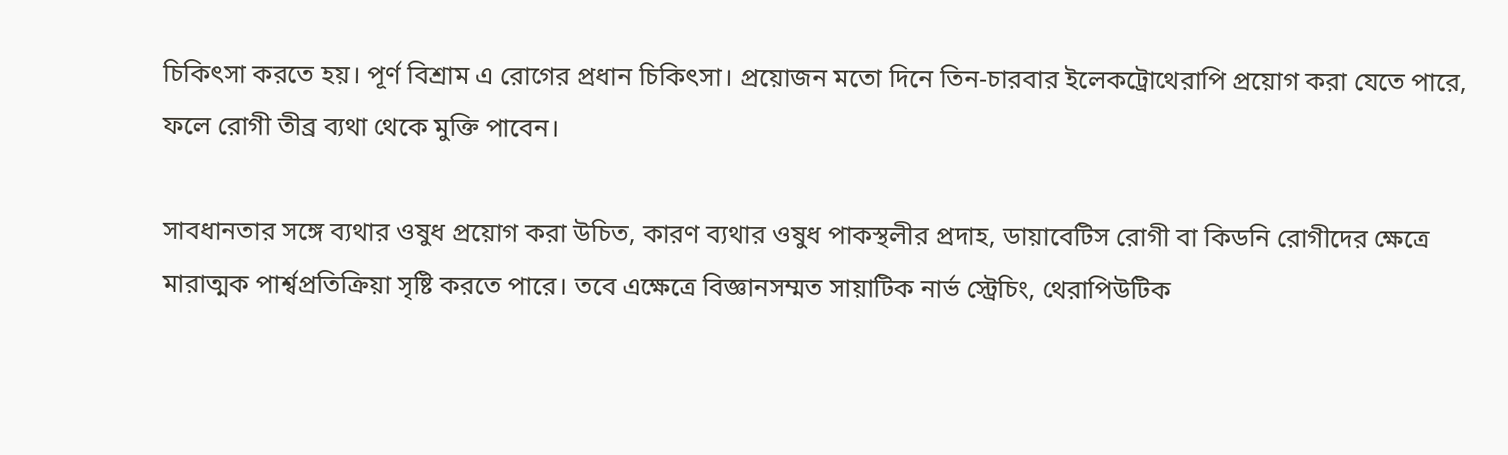চিকিৎসা করতে হয়। পূর্ণ বিশ্রাম এ রোগের প্রধান চিকিৎসা। প্রয়োজন মতো দিনে তিন-চারবার ইলেকট্রোথেরাপি প্রয়োগ করা যেতে পারে, ফলে রোগী তীব্র ব্যথা থেকে মুক্তি পাবেন।

সাবধানতার সঙ্গে ব্যথার ওষুধ প্রয়োগ করা উচিত, কারণ ব্যথার ওষুধ পাকস্থলীর প্রদাহ, ডায়াবেটিস রোগী বা কিডনি রোগীদের ক্ষেত্রে মারাত্মক পার্শ্বপ্রতিক্রিয়া সৃষ্টি করতে পারে। তবে এক্ষেত্রে বিজ্ঞানসম্মত সায়াটিক নার্ভ স্ট্রেচিং, থেরাপিউটিক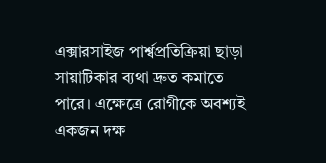এক্সারসাইজ পার্শ্বপ্রতিক্রিয়া ছাড়া সায়াটিকার ব্যথা দ্রুত কমাতে পারে। এক্ষেত্রে রোগীকে অবশ্যই একজন দক্ষ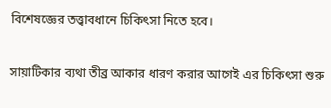বিশেষজ্ঞের তত্ত্বাবধানে চিকিৎসা নিতে হবে।

সায়াটিকার ব্যথা তীব্র আকার ধারণ করার আগেই এর চিকিৎসা শুরু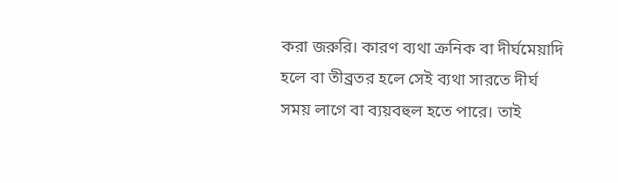করা জরুরি। কারণ ব্যথা ক্রনিক বা দীর্ঘমেয়াদি হলে বা তীব্রতর হলে সেই ব্যথা সারতে দীর্ঘ সময় লাগে বা ব্যয়বহুল হতে পারে। তাই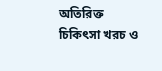অতিরিক্ত চিকিৎসা খরচ ও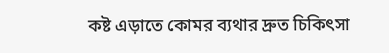কষ্ট এড়াতে কোমর ব্যথার দ্রুত চিকিৎসা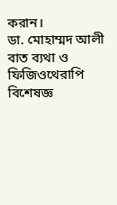করান।
ডা. মোহাম্মদ আলী
বাত ব্যথা ও ফিজিওথেরাপি বিশেষজ্ঞ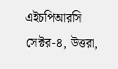এইচপিআরসি
সেক্টর-৪, উত্তরা,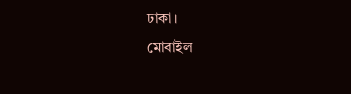ঢাকা।
মোবাইল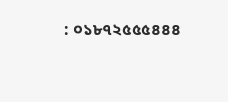: ০১৮৭২৫৫৫৪৪৪